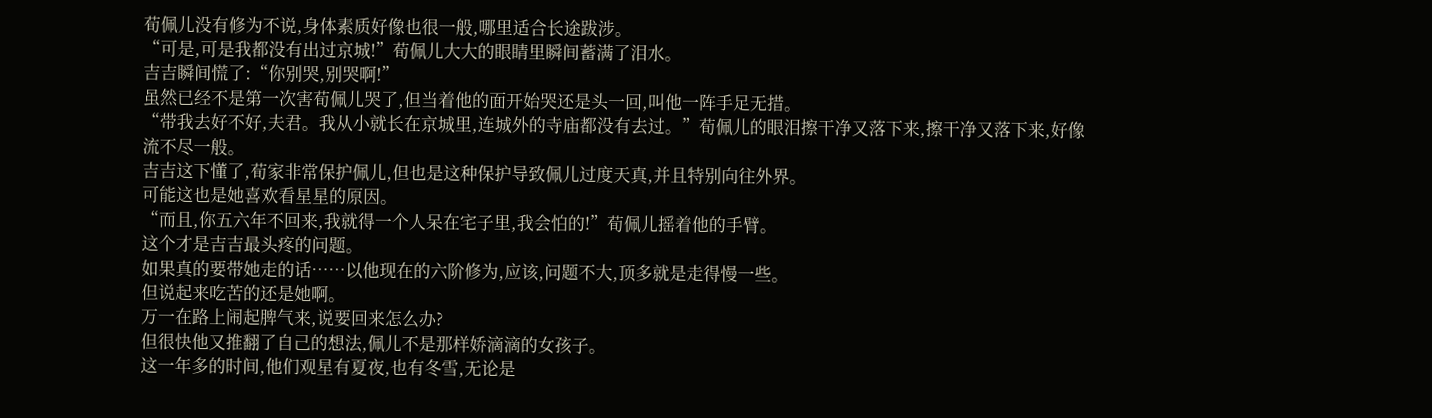荀佩儿没有修为不说,身体素质好像也很一般,哪里适合长途跋涉。
“可是,可是我都没有出过京城!”荀佩儿大大的眼睛里瞬间蓄满了泪水。
吉吉瞬间慌了:“你别哭,别哭啊!”
虽然已经不是第一次害荀佩儿哭了,但当着他的面开始哭还是头一回,叫他一阵手足无措。
“带我去好不好,夫君。我从小就长在京城里,连城外的寺庙都没有去过。”荀佩儿的眼泪擦干净又落下来,擦干净又落下来,好像流不尽一般。
吉吉这下懂了,荀家非常保护佩儿,但也是这种保护导致佩儿过度天真,并且特别向往外界。
可能这也是她喜欢看星星的原因。
“而且,你五六年不回来,我就得一个人呆在宅子里,我会怕的!”荀佩儿摇着他的手臂。
这个才是吉吉最头疼的问题。
如果真的要带她走的话……以他现在的六阶修为,应该,问题不大,顶多就是走得慢一些。
但说起来吃苦的还是她啊。
万一在路上闹起脾气来,说要回来怎么办?
但很快他又推翻了自己的想法,佩儿不是那样娇滴滴的女孩子。
这一年多的时间,他们观星有夏夜,也有冬雪,无论是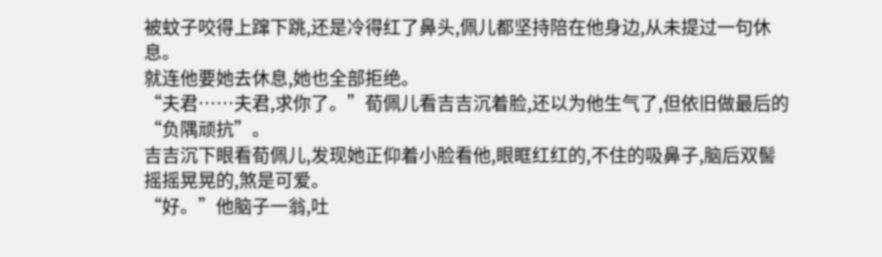被蚊子咬得上蹿下跳,还是冷得红了鼻头,佩儿都坚持陪在他身边,从未提过一句休息。
就连他要她去休息,她也全部拒绝。
“夫君……夫君,求你了。”荀佩儿看吉吉沉着脸,还以为他生气了,但依旧做最后的“负隅顽抗”。
吉吉沉下眼看荀佩儿,发现她正仰着小脸看他,眼眶红红的,不住的吸鼻子,脑后双髻摇摇晃晃的,煞是可爱。
“好。”他脑子一翁,吐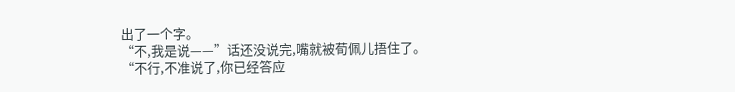出了一个字。
“不,我是说——”话还没说完,嘴就被荀佩儿捂住了。
“不行,不准说了,你已经答应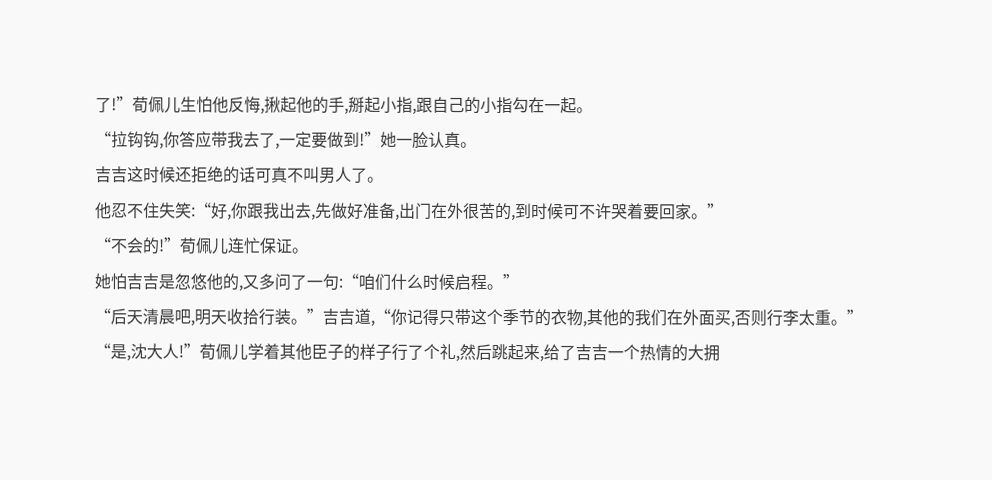了!”荀佩儿生怕他反悔,揪起他的手,掰起小指,跟自己的小指勾在一起。
“拉钩钩,你答应带我去了,一定要做到!”她一脸认真。
吉吉这时候还拒绝的话可真不叫男人了。
他忍不住失笑:“好,你跟我出去,先做好准备,出门在外很苦的,到时候可不许哭着要回家。”
“不会的!”荀佩儿连忙保证。
她怕吉吉是忽悠他的,又多问了一句:“咱们什么时候启程。”
“后天清晨吧,明天收拾行装。”吉吉道,“你记得只带这个季节的衣物,其他的我们在外面买,否则行李太重。”
“是,沈大人!”荀佩儿学着其他臣子的样子行了个礼,然后跳起来,给了吉吉一个热情的大拥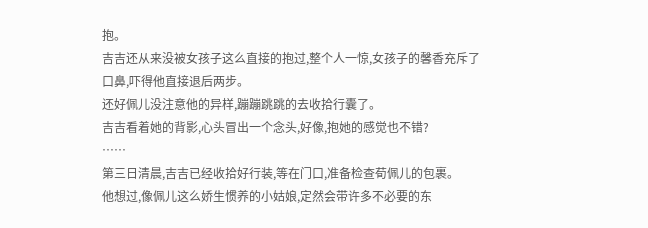抱。
吉吉还从来没被女孩子这么直接的抱过,整个人一惊,女孩子的馨香充斥了口鼻,吓得他直接退后两步。
还好佩儿没注意他的异样,蹦蹦跳跳的去收拾行囊了。
吉吉看着她的背影,心头冒出一个念头,好像,抱她的感觉也不错?
……
第三日清晨,吉吉已经收拾好行装,等在门口,准备检查荀佩儿的包裹。
他想过,像佩儿这么娇生惯养的小姑娘,定然会带许多不必要的东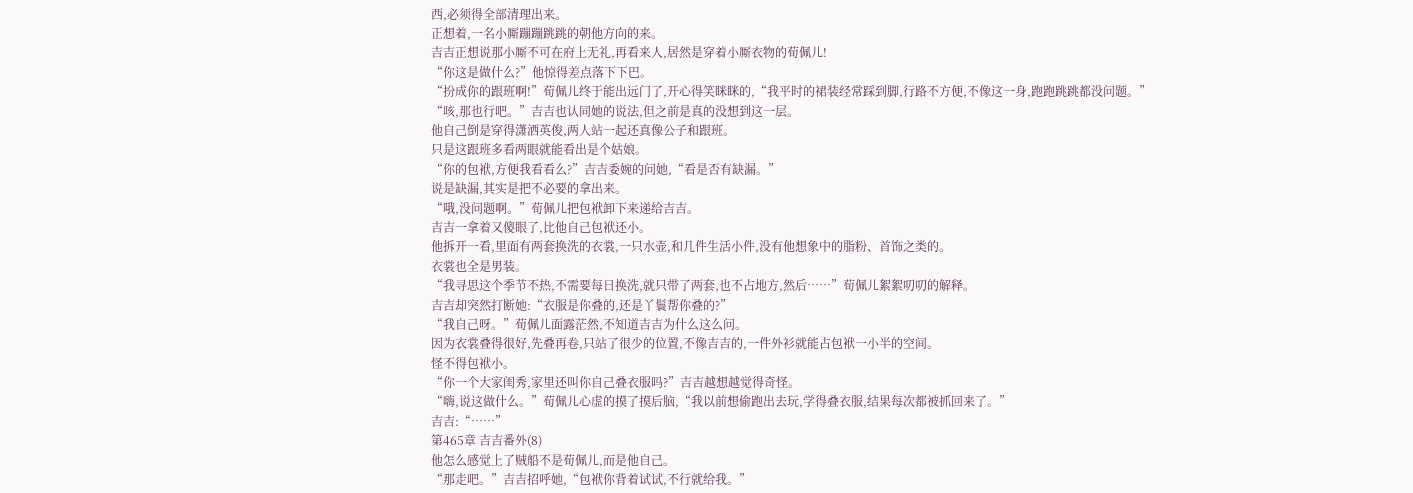西,必须得全部清理出来。
正想着,一名小厮蹦蹦跳跳的朝他方向的来。
吉吉正想说那小厮不可在府上无礼,再看来人,居然是穿着小厮衣物的荀佩儿!
“你这是做什么?”他惊得差点落下下巴。
“扮成你的跟班啊!”荀佩儿终于能出远门了,开心得笑眯眯的,“我平时的裙装经常踩到脚,行路不方便,不像这一身,跑跑跳跳都没问题。”
“咳,那也行吧。”吉吉也认同她的说法,但之前是真的没想到这一层。
他自己倒是穿得潇洒英俊,两人站一起还真像公子和跟班。
只是这跟班多看两眼就能看出是个姑娘。
“你的包袱,方便我看看么?”吉吉委婉的问她,“看是否有缺漏。”
说是缺漏,其实是把不必要的拿出来。
“哦,没问题啊。”荀佩儿把包袱卸下来递给吉吉。
吉吉一拿着又傻眼了,比他自己包袱还小。
他拆开一看,里面有两套换洗的衣裳,一只水壶,和几件生活小件,没有他想象中的脂粉、首饰之类的。
衣裳也全是男装。
“我寻思这个季节不热,不需要每日换洗,就只带了两套,也不占地方,然后……”荀佩儿絮絮叨叨的解释。
吉吉却突然打断她:“衣服是你叠的,还是丫鬟帮你叠的?”
“我自己呀。”荀佩儿面露茫然,不知道吉吉为什么这么问。
因为衣裳叠得很好,先叠再卷,只站了很少的位置,不像吉吉的,一件外衫就能占包袱一小半的空间。
怪不得包袱小。
“你一个大家闺秀,家里还叫你自己叠衣服吗?”吉吉越想越觉得奇怪。
“嗨,说这做什么。”荀佩儿心虚的摸了摸后脑,“我以前想偷跑出去玩,学得叠衣服,结果每次都被抓回来了。”
吉吉:“……”
第465章 吉吉番外(8)
他怎么感觉上了贼船不是荀佩儿,而是他自己。
“那走吧。”吉吉招呼她,“包袱你背着试试,不行就给我。”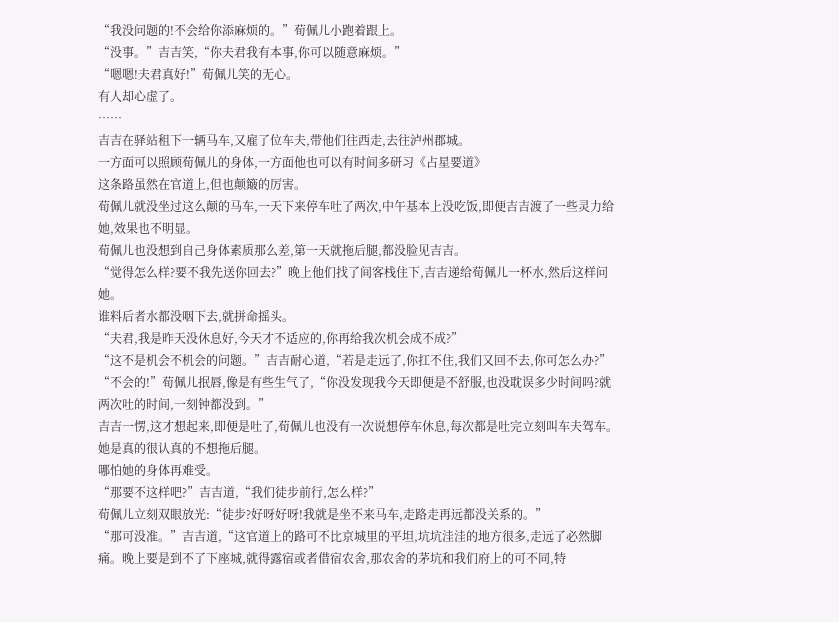“我没问题的!不会给你添麻烦的。”荀佩儿小跑着跟上。
“没事。”吉吉笑,“你夫君我有本事,你可以随意麻烦。”
“嗯嗯!夫君真好!”荀佩儿笑的无心。
有人却心虚了。
……
吉吉在驿站租下一辆马车,又雇了位车夫,带他们往西走,去往泸州郡城。
一方面可以照顾荀佩儿的身体,一方面他也可以有时间多研习《占星要道》
这条路虽然在官道上,但也颠簸的厉害。
荀佩儿就没坐过这么颠的马车,一天下来停车吐了两次,中午基本上没吃饭,即便吉吉渡了一些灵力给她,效果也不明显。
荀佩儿也没想到自己身体素质那么差,第一天就拖后腿,都没脸见吉吉。
“觉得怎么样?要不我先送你回去?”晚上他们找了间客栈住下,吉吉递给荀佩儿一杯水,然后这样问她。
谁料后者水都没咽下去,就拼命摇头。
“夫君,我是昨天没休息好,今天才不适应的,你再给我次机会成不成?”
“这不是机会不机会的问题。”吉吉耐心道,“若是走远了,你扛不住,我们又回不去,你可怎么办?”
“不会的!”荀佩儿抿唇,像是有些生气了,“你没发现我今天即便是不舒服,也没耽误多少时间吗?就两次吐的时间,一刻钟都没到。”
吉吉一愣,这才想起来,即便是吐了,荀佩儿也没有一次说想停车休息,每次都是吐完立刻叫车夫驾车。
她是真的很认真的不想拖后腿。
哪怕她的身体再难受。
“那要不这样吧?”吉吉道,“我们徒步前行,怎么样?”
荀佩儿立刻双眼放光:“徒步?好呀好呀!我就是坐不来马车,走路走再远都没关系的。”
“那可没准。”吉吉道,“这官道上的路可不比京城里的平坦,坑坑洼洼的地方很多,走远了必然脚痛。晚上要是到不了下座城,就得露宿或者借宿农舍,那农舍的茅坑和我们府上的可不同,特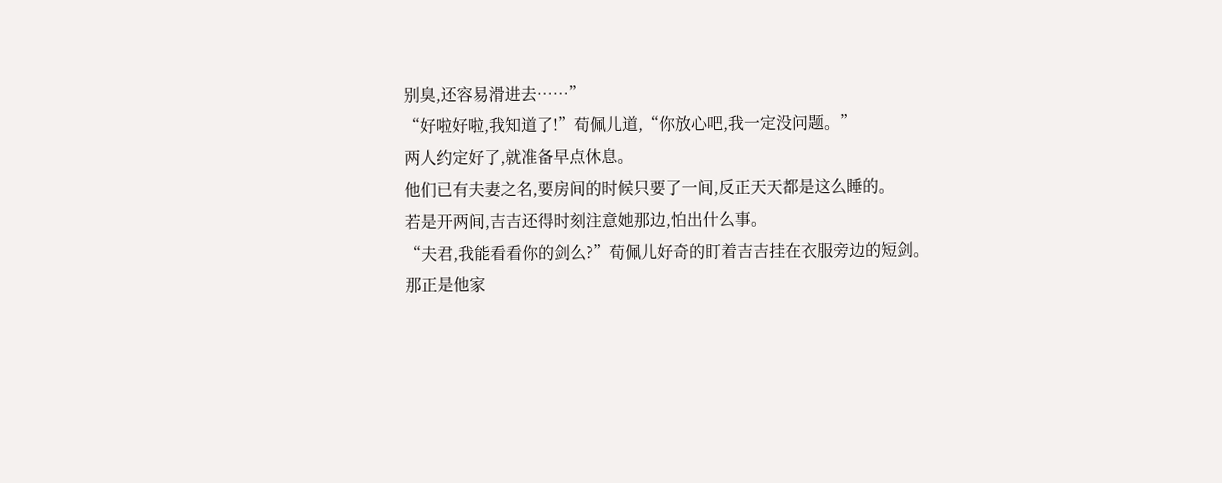别臭,还容易滑进去……”
“好啦好啦,我知道了!”荀佩儿道,“你放心吧,我一定没问题。”
两人约定好了,就准备早点休息。
他们已有夫妻之名,要房间的时候只要了一间,反正天天都是这么睡的。
若是开两间,吉吉还得时刻注意她那边,怕出什么事。
“夫君,我能看看你的剑么?”荀佩儿好奇的盯着吉吉挂在衣服旁边的短剑。
那正是他家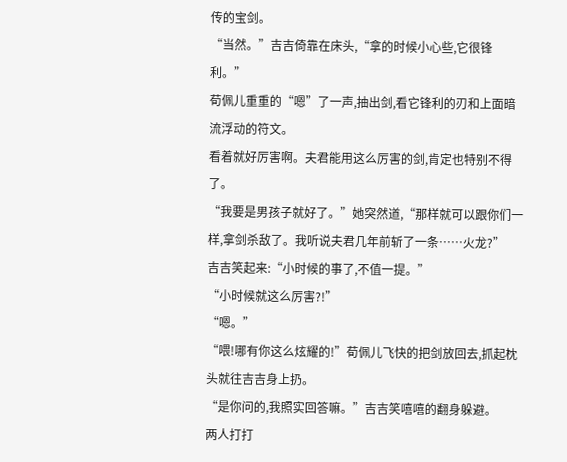传的宝剑。
“当然。”吉吉倚靠在床头,“拿的时候小心些,它很锋利。”
荀佩儿重重的“嗯”了一声,抽出剑,看它锋利的刃和上面暗流浮动的符文。
看着就好厉害啊。夫君能用这么厉害的剑,肯定也特别不得了。
“我要是男孩子就好了。”她突然道,“那样就可以跟你们一样,拿剑杀敌了。我听说夫君几年前斩了一条……火龙?”
吉吉笑起来:“小时候的事了,不值一提。”
“小时候就这么厉害?!”
“嗯。”
“喂!哪有你这么炫耀的!”荀佩儿飞快的把剑放回去,抓起枕头就往吉吉身上扔。
“是你问的,我照实回答嘛。”吉吉笑嘻嘻的翻身躲避。
两人打打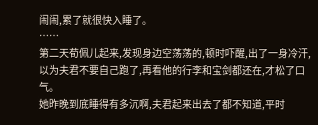闹闹,累了就很快入睡了。
……
第二天荀佩儿起来,发现身边空荡荡的,顿时吓醒,出了一身冷汗,以为夫君不要自己跑了,再看他的行李和宝剑都还在,才松了口气。
她昨晚到底睡得有多沉啊,夫君起来出去了都不知道,平时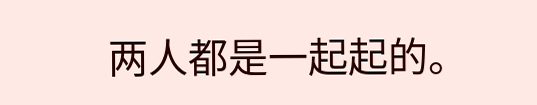两人都是一起起的。